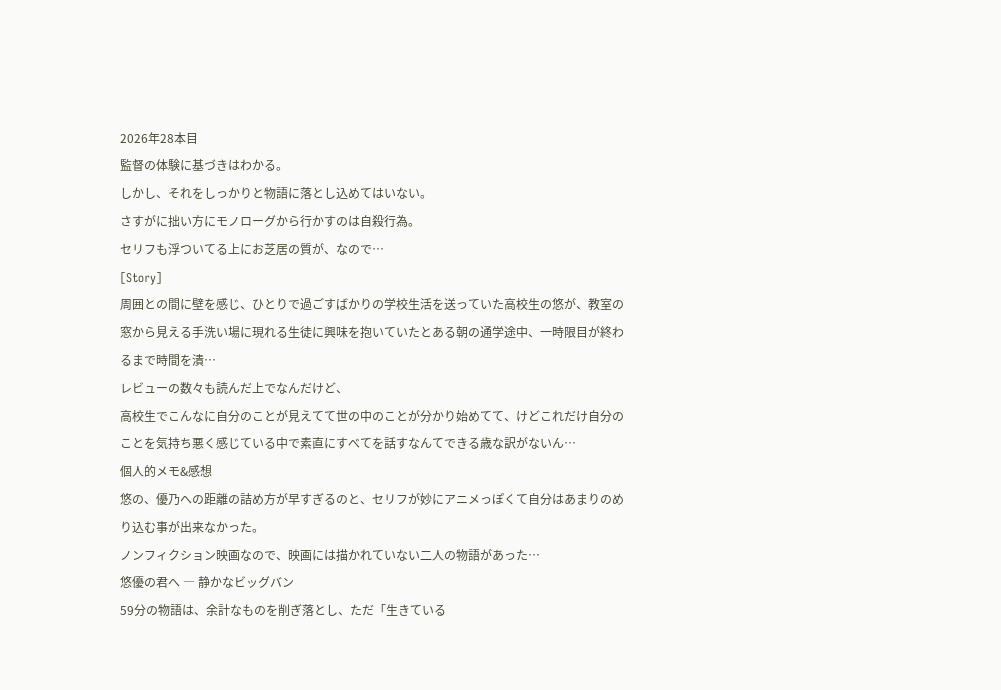2026年28本目
監督の体験に基づきはわかる。
しかし、それをしっかりと物語に落とし込めてはいない。
さすがに拙い方にモノローグから行かすのは自殺行為。
セリフも浮ついてる上にお芝居の質が、なので…
[Story]
周囲との間に壁を感じ、ひとりで過ごすばかりの学校生活を送っていた高校生の悠が、教室の窓から見える⼿洗い場に現れる生徒に興味を抱いていたとある朝の通学途中、一時限目が終わるまで時間を潰…
レビューの数々も読んだ上でなんだけど、
高校生でこんなに自分のことが見えてて世の中のことが分かり始めてて、けどこれだけ自分のことを気持ち悪く感じている中で素直にすべてを話すなんてできる歳な訳がないん…
個人的メモ&感想
悠の、優乃への距離の詰め方が早すぎるのと、セリフが妙にアニメっぽくて自分はあまりのめり込む事が出来なかった。
ノンフィクション映画なので、映画には描かれていない二人の物語があった…
悠優の君へ ― 静かなビッグバン
59分の物語は、余計なものを削ぎ落とし、ただ「生きている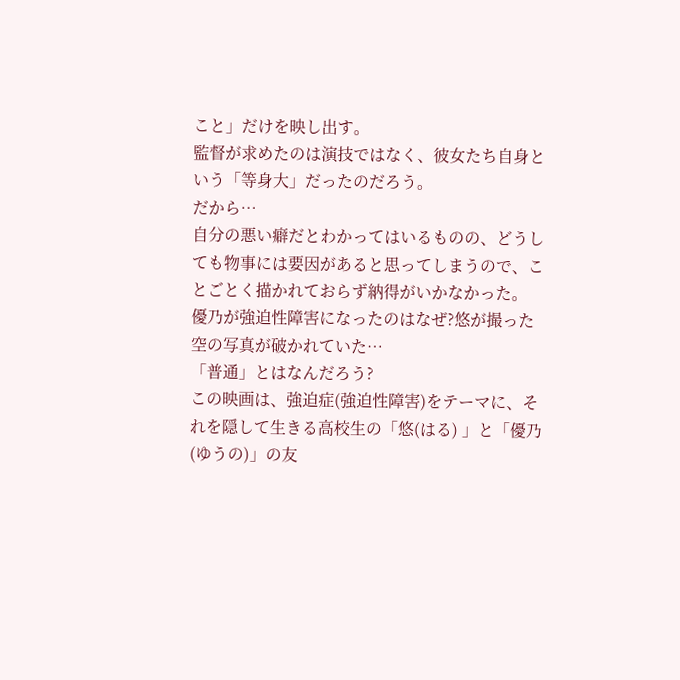こと」だけを映し出す。
監督が求めたのは演技ではなく、彼女たち自身という「等身大」だったのだろう。
だから…
自分の悪い癖だとわかってはいるものの、どうしても物事には要因があると思ってしまうので、ことごとく描かれておらず納得がいかなかった。
優乃が強迫性障害になったのはなぜ?悠が撮った空の写真が破かれていた…
「普通」とはなんだろう?
この映画は、強迫症(強迫性障害)をテーマに、それを隠して生きる高校生の「悠(はる) 」と「優乃(ゆうの)」の友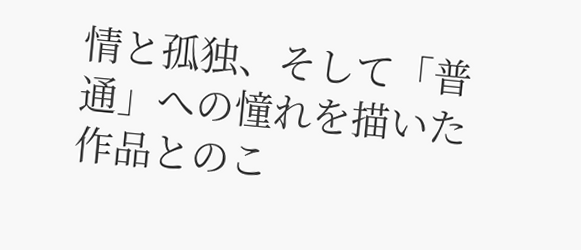情と孤独、そして「普通」への憧れを描いた作品とのこ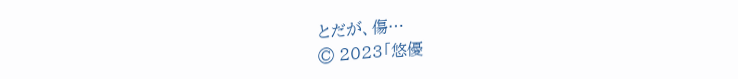とだが、傷…
© 2023「悠優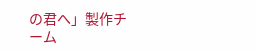の君へ」製作チーム